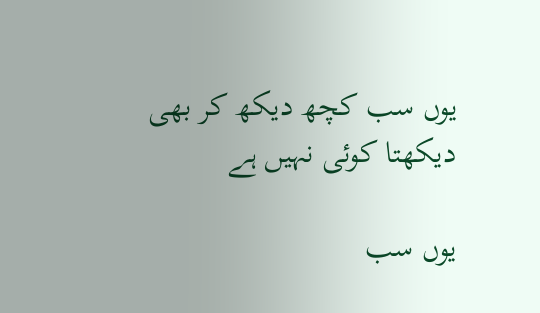یوں سب کچھ دیکھ کر بھی دیکھتا کوئی نہیں ہے

یوں سب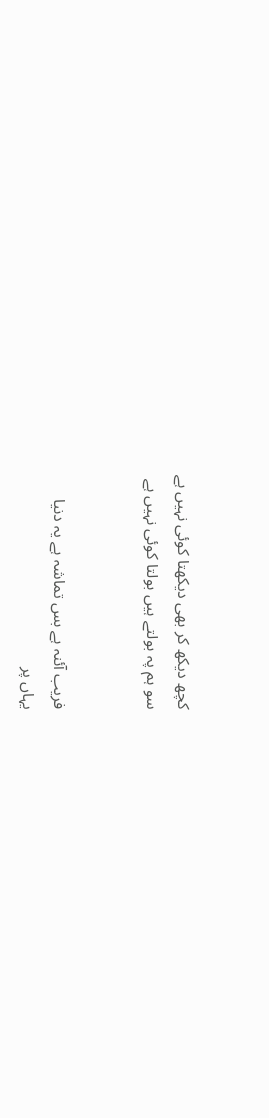کچھ دیکھ کر بھی دیکھتا کوئی نہیں ہے
سو ہم پہ بولتے ہیں بولتا کوئی نہیں ہے


فریب آئنہ ہے بس تماشہ ہے یہ دنیا
یہاں پر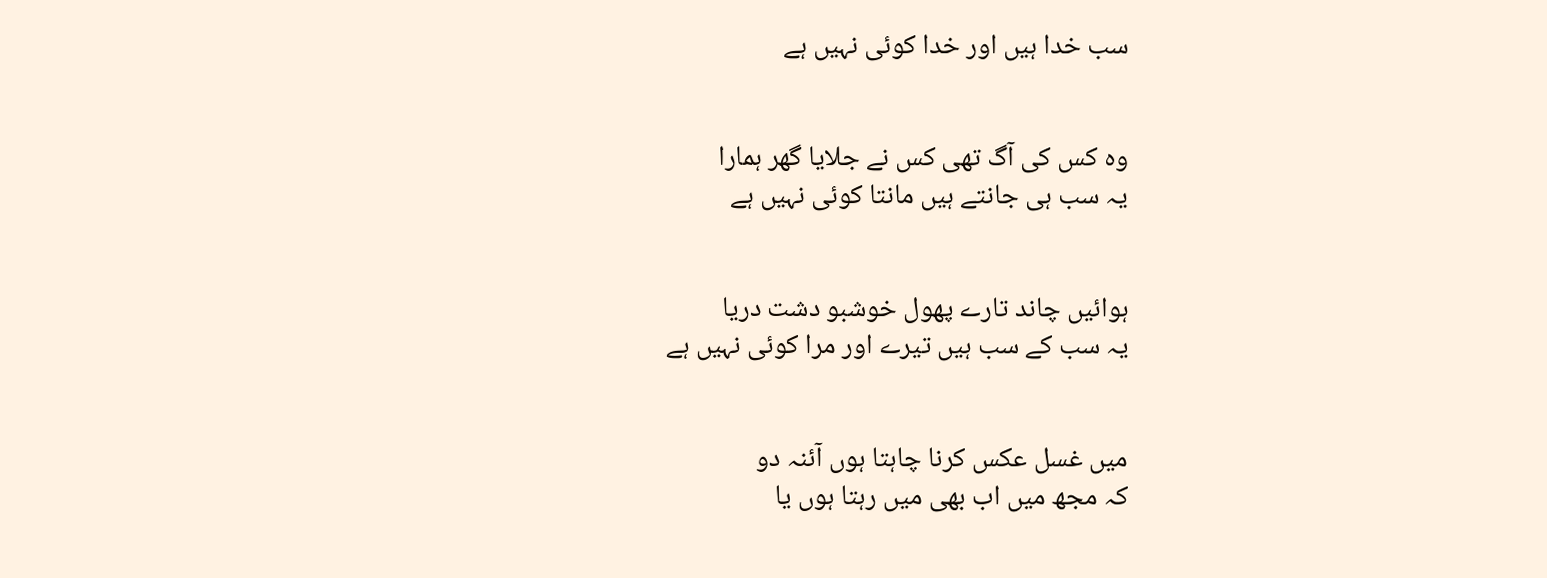سب خدا ہیں اور خدا کوئی نہیں ہے


وہ کس کی آگ تھی کس نے جلایا گھر ہمارا
یہ سب ہی جانتے ہیں مانتا کوئی نہیں ہے


ہوائیں چاند تارے پھول خوشبو دشت دریا
یہ سب کے سب ہیں تیرے اور مرا کوئی نہیں ہے


میں غسل عکس کرنا چاہتا ہوں آئنہ دو
کہ مجھ میں اب بھی میں رہتا ہوں یا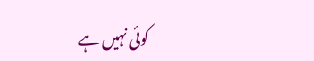کوئی نہیں ہے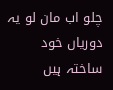چلو اب مان لو یہ دوریاں خود ساختہ ہیں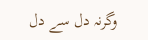وگرنہ دل سے دل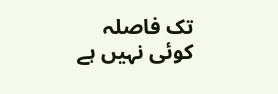تک فاصلہ کوئی نہیں ہے